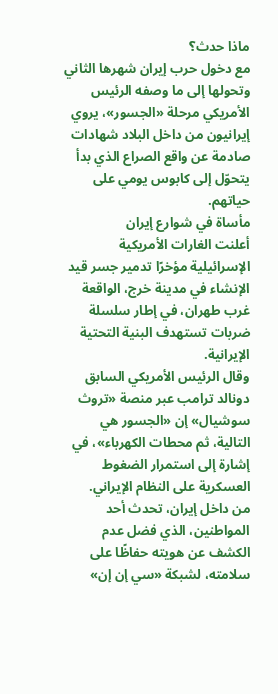ماذا حدث؟
مع دخول حرب إيران شهرها الثاني وتحولها إلى ما وصفه الرئيس الأمريكي مرحلة «الجسور»، يروي إيرانيون من داخل البلاد شهادات صادمة عن واقع الصراع الذي بدأ يتحوّل إلى كابوس يومي على حياتهم.
مأساة في شوارع إيران
أعلنت الغارات الأمريكية الإسرائيلية مؤخرًا تدمير جسر قيد الإنشاء في مدينة خرج، الواقعة غرب طهران، في إطار سلسلة ضربات تستهدف البنية التحتية الإيرانية.
وقال الرئيس الأمريكي السابق دونالد ترامب عبر منصة «تروث سوشيال» إن «الجسور هي التالية، ثم محطات الكهرباء»، في إشارة إلى استمرار الضغوط العسكرية على النظام الإيراني.
من داخل إيران، تحدث أحد المواطنين، الذي فضل عدم الكشف عن هويته حفاظًا على سلامته، لشبكة «سي إن إن»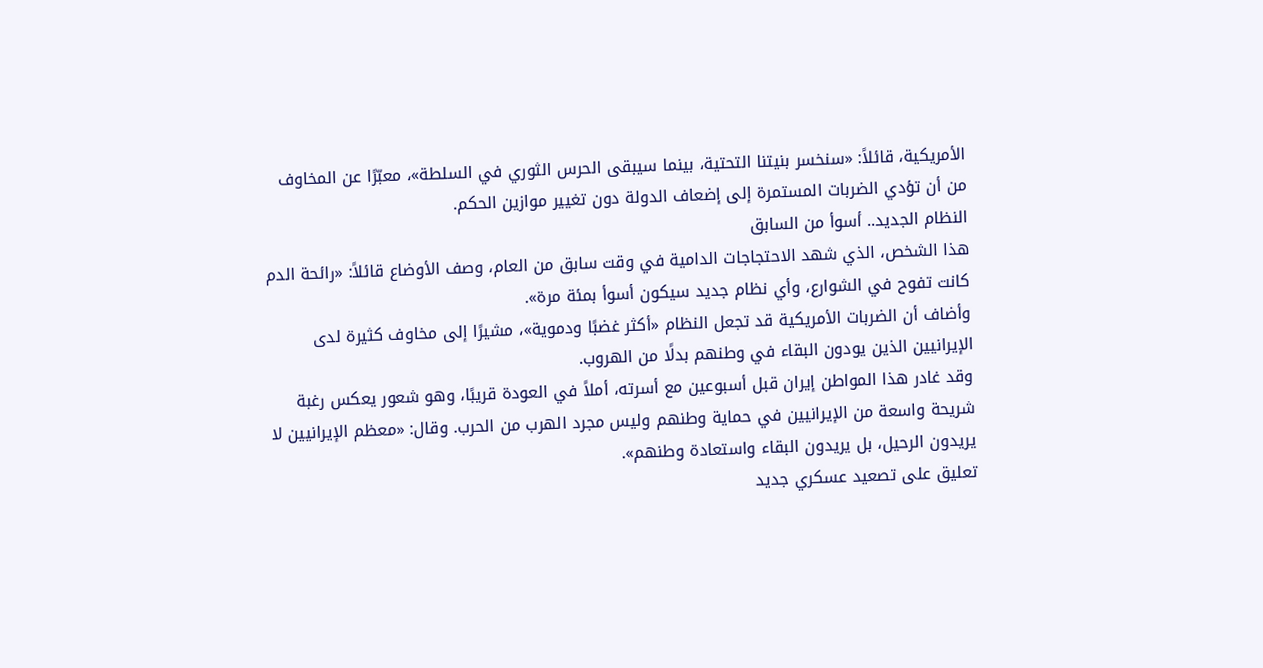الأمريكية، قائلاً: «سنخسر بنيتنا التحتية، بينما سيبقى الحرس الثوري في السلطة»، معبّرًا عن المخاوف من أن تؤدي الضربات المستمرة إلى إضعاف الدولة دون تغيير موازين الحكم.
النظام الجديد.. أسوأ من السابق
هذا الشخص، الذي شهد الاحتجاجات الدامية في وقت سابق من العام، وصف الأوضاع قائلاً: «رائحة الدم كانت تفوح في الشوارع، وأي نظام جديد سيكون أسوأ بمئة مرة».
وأضاف أن الضربات الأمريكية قد تجعل النظام «أكثر غضبًا ودموية»، مشيرًا إلى مخاوف كثيرة لدى الإيرانيين الذين يودون البقاء في وطنهم بدلًا من الهروب.
وقد غادر هذا المواطن إيران قبل أسبوعين مع أسرته، أملاً في العودة قريبًا، وهو شعور يعكس رغبة شريحة واسعة من الإيرانيين في حماية وطنهم وليس مجرد الهرب من الحرب. وقال: «معظم الإيرانيين لا يريدون الرحيل، بل يريدون البقاء واستعادة وطنهم».
تعليق على تصعيد عسكري جديد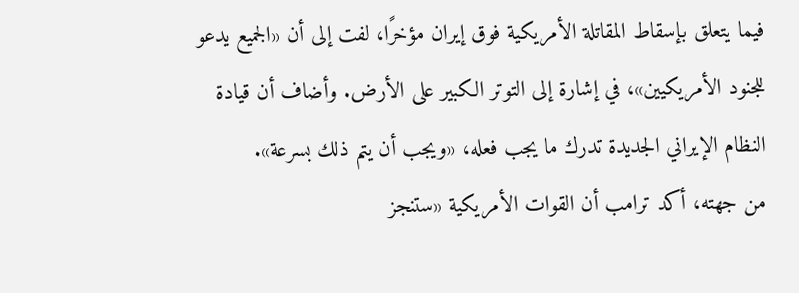فيما يتعلق بإسقاط المقاتلة الأمريكية فوق إيران مؤخرًا، لفت إلى أن «الجميع يدعو للجنود الأمريكيين»، في إشارة إلى التوتر الكبير على الأرض. وأضاف أن قيادة النظام الإيراني الجديدة تدرك ما يجب فعله، «ويجب أن يتم ذلك بسرعة».
من جهته، أكد ترامب أن القوات الأمريكية «ستنجز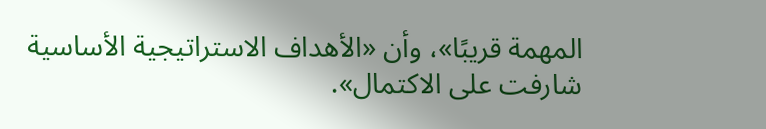المهمة قريبًا»، وأن «الأهداف الاستراتيجية الأساسية شارفت على الاكتمال».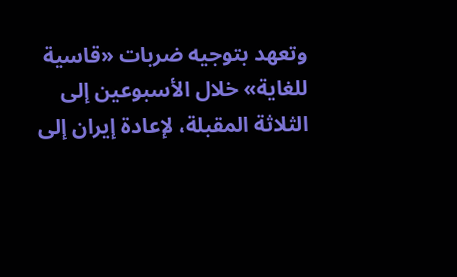وتعهد بتوجيه ضربات «قاسية للغاية» خلال الأسبوعين إلى الثلاثة المقبلة، لإعادة إيران إلى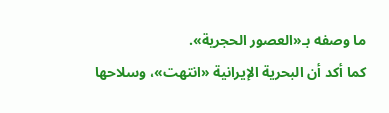ما وصفه بـ«العصور الحجرية».
كما أكد أن البحرية الإيرانية «انتهت»، وسلاحها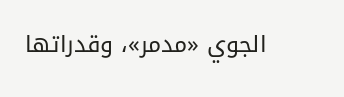الجوي «مدمر»، وقدراتها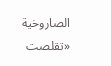الصاروخية «تقلصت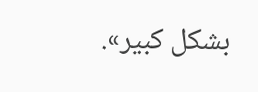بشكل كبير».